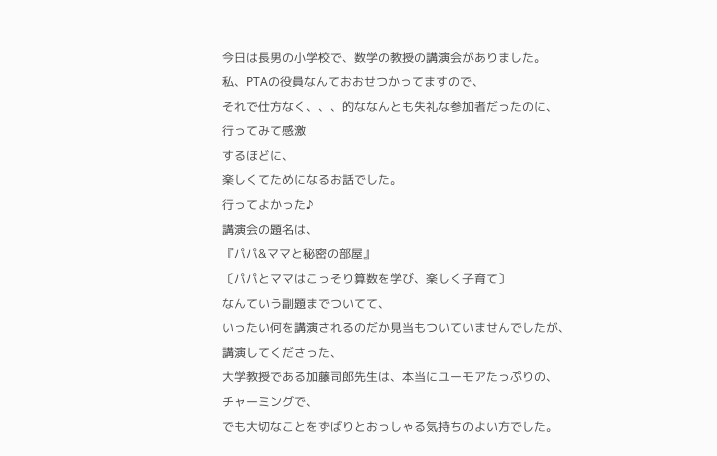今日は長男の小学校で、数学の教授の講演会がありました。
私、PTAの役員なんておおせつかってますので、
それで仕方なく、、、的ななんとも失礼な参加者だったのに、
行ってみて感激
するほどに、
楽しくてためになるお話でした。
行ってよかった♪
講演会の題名は、
『パパ&ママと秘密の部屋』
〔パパとママはこっそり算数を学び、楽しく子育て〕
なんていう副題までついてて、
いったい何を講演されるのだか見当もついていませんでしたが、
講演してくださった、
大学教授である加藤司郎先生は、本当にユーモアたっぷりの、
チャーミングで、
でも大切なことをずばりとおっしゃる気持ちのよい方でした。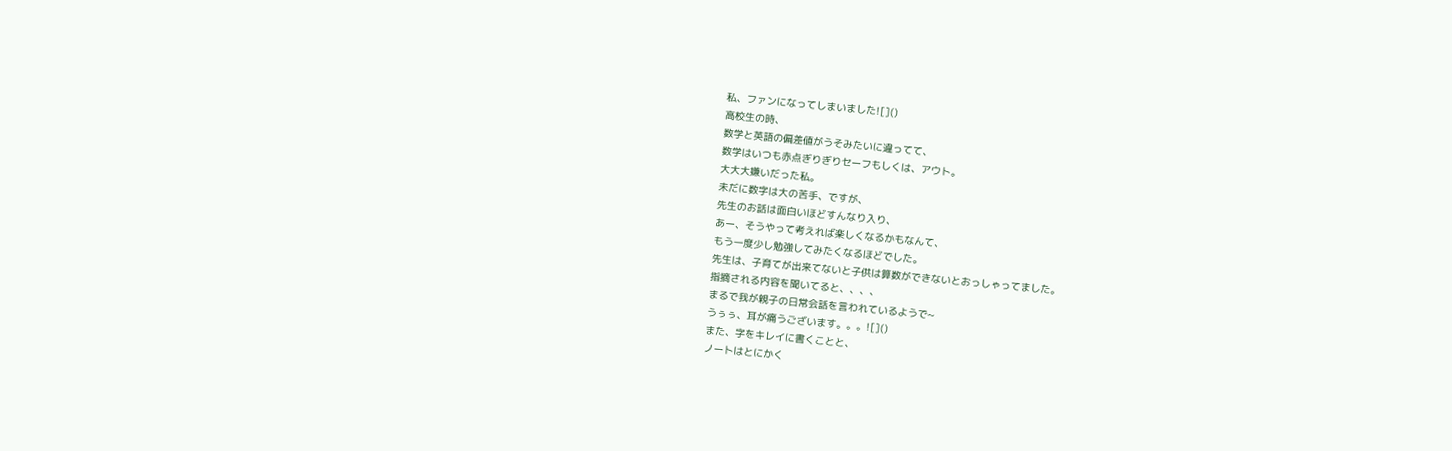私、ファンになってしまいました![]()
高校生の時、
数学と英語の偏差値がうそみたいに違ってて、
数学はいつも赤点ぎりぎりセーフもしくは、アウト。
大大大嫌いだった私。
未だに数字は大の苦手、ですが、
先生のお話は面白いほどすんなり入り、
あー、そうやって考えれば楽しくなるかもなんて、
もう一度少し勉強してみたくなるほどでした。
先生は、子育てが出来てないと子供は算数ができないとおっしゃってました。
指摘される内容を聞いてると、、、、
まるで我が親子の日常会話を言われているようで~
うぅぅ、耳が痛うございます。。。![]()
また、字をキレイに書くことと、
ノートはとにかく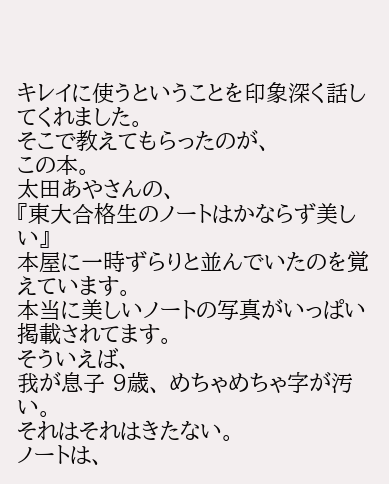キレイに使うということを印象深く話してくれました。
そこで教えてもらったのが、
この本。
太田あやさんの、
『東大合格生のノートはかならず美しい』
本屋に一時ずらりと並んでいたのを覚えています。
本当に美しいノートの写真がいっぱい掲載されてます。
そういえば、
我が息子 9歳、 めちゃめちゃ字が汚い。
それはそれはきたない。
ノートは、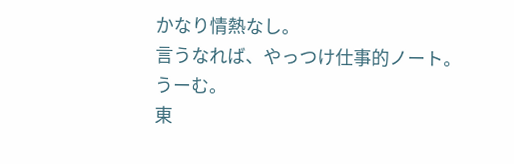かなり情熱なし。
言うなれば、やっつけ仕事的ノート。
うーむ。
東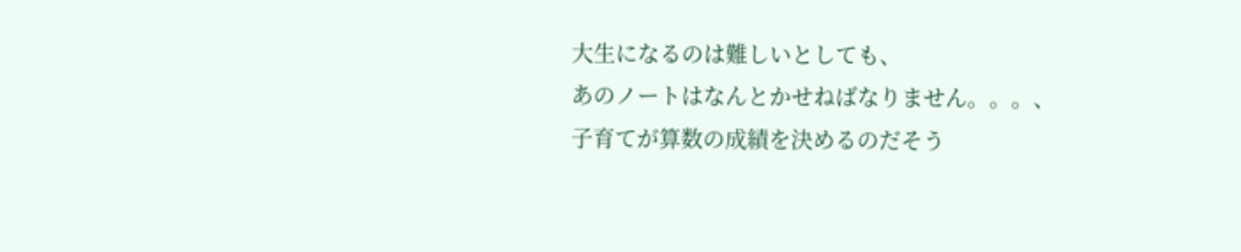大生になるのは難しいとしても、
あのノートはなんとかせねばなりません。。。、
子育てが算数の成績を決めるのだそう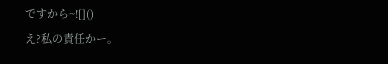ですから~![]()
え?私の責任かー。